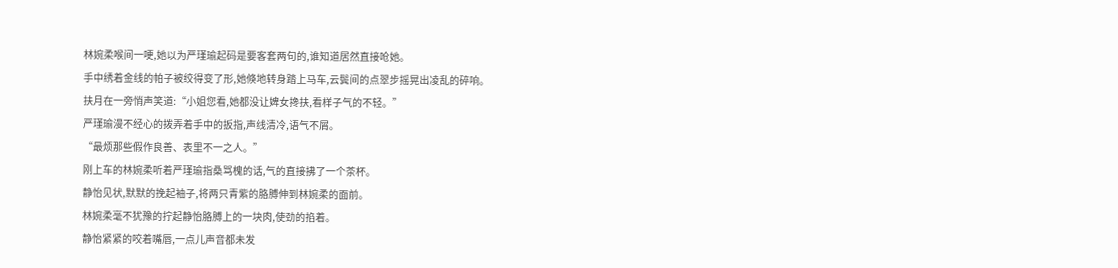林婉柔喉间一哽,她以为严瑾瑜起码是要客套两句的,谁知道居然直接呛她。
手中绣着金线的帕子被绞得变了形,她倏地转身踏上马车,云鬓间的点翠步摇晃出凌乱的碎响。
扶月在一旁悄声笑道:“小姐您看,她都没让婢女搀扶,看样子气的不轻。”
严瑾瑜漫不经心的拨弄着手中的扳指,声线清冷,语气不屑。
“最烦那些假作良善、表里不一之人。”
刚上车的林婉柔听着严瑾瑜指桑骂槐的话,气的直接拂了一个茶杯。
静怡见状,默默的挽起袖子,将两只青紫的胳膊伸到林婉柔的面前。
林婉柔毫不犹豫的拧起静怡胳膊上的一块肉,使劲的掐着。
静怡紧紧的咬着嘴唇,一点儿声音都未发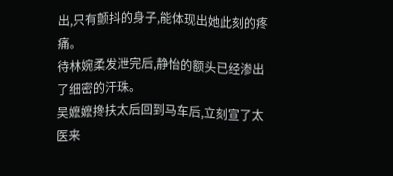出,只有颤抖的身子,能体现出她此刻的疼痛。
待林婉柔发泄完后,静怡的额头已经渗出了细密的汗珠。
吴嬷嬷搀扶太后回到马车后,立刻宣了太医来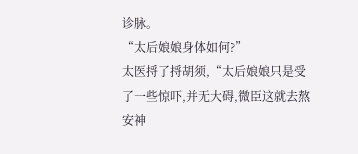诊脉。
“太后娘娘身体如何?”
太医捋了捋胡须,“太后娘娘只是受了一些惊吓,并无大碍,微臣这就去熬安神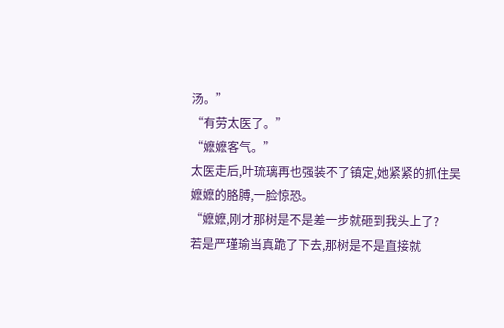汤。”
“有劳太医了。”
“嬷嬷客气。”
太医走后,叶琉璃再也强装不了镇定,她紧紧的抓住吴嬷嬷的胳膊,一脸惊恐。
“嬷嬷,刚才那树是不是差一步就砸到我头上了?
若是严瑾瑜当真跪了下去,那树是不是直接就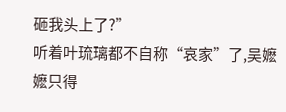砸我头上了?”
听着叶琉璃都不自称“哀家”了,吴嬷嬷只得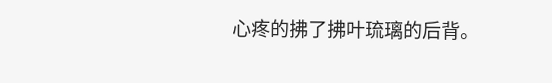心疼的拂了拂叶琉璃的后背。